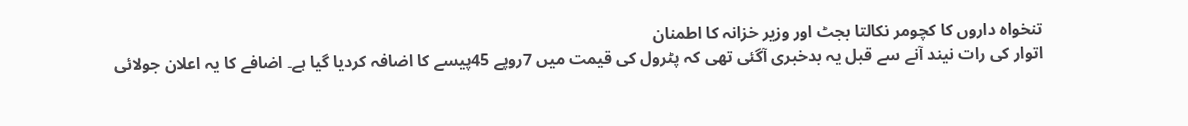تنخواہ داروں کا کچومر نکالتا بجٹ اور وزیر خزانہ کا اطمنان
اتوار کی رات نیند آنے سے قبل یہ بدخبری آگئی تھی کہ پٹرول کی قیمت میں 7روپے 45پیسے کا اضافہ کردیا گیا ہے۔ اضافے کا یہ اعلان جولائی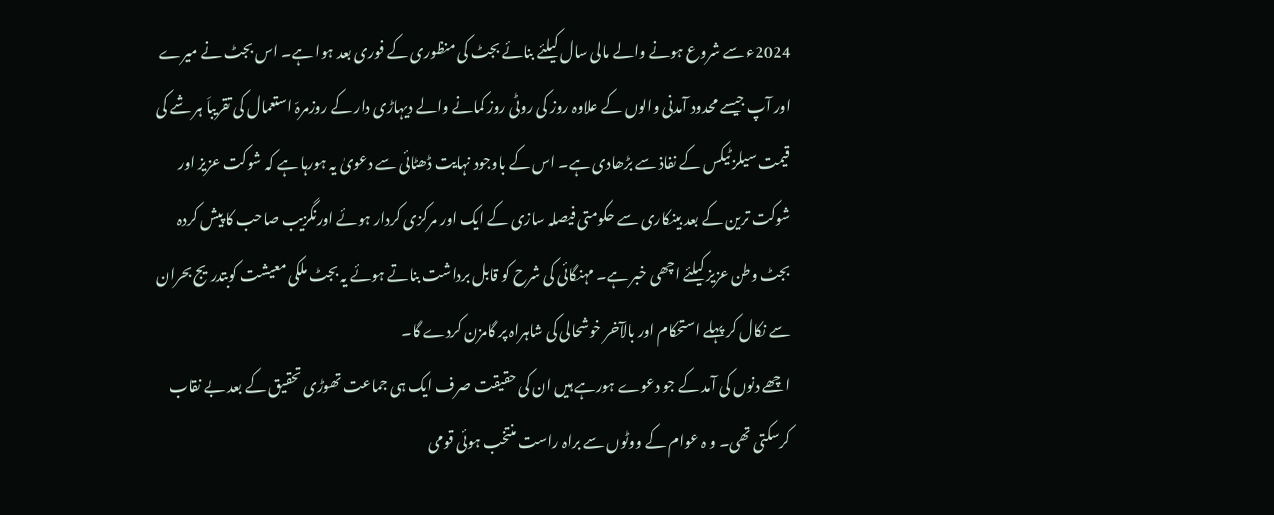2024ء سے شروع ہونے والے مالی سال کیلئے بنائے بجٹ کی منظوری کے فوری بعد ہوا ہے۔ اس بجٹ نے میرے اور آپ جیسے محدود آمدنی والوں کے علاوہ روز کی روٹی روز کمانے والے دیہاڑی دار کے روزمرہّ استعمال کی تقریباَ ہر شے کی قیمت سیلز ٹیکس کے نفاذ سے بڑھادی ہے۔ اس کے باوجود نہایت ڈھٹائی سے دعویٰ یہ ہورہا ہے کہ شوکت عزیز اور شوکت ترین کے بعد بینکاری سے حکومتی فیصلہ سازی کے ایک اور مرکزی کردار ہوئے اورنگزیب صاحب کا پیش کردہ بجٹ وطن عزیز کیلئے اچھی خبر ہے۔ مہنگائی کی شرح کو قابل برداشت بناتے ہوئے یہ بجٹ ملکی معیشت کوبتدریج بحران سے نکال کر پہلے استحکام اور بالآخر خوشحالی کی شاہراہ پر گامزن کردے گا۔
اچھے دنوں کی آمد کے جو دعوے ہورہے ہیں ان کی حقیقت صرف ایک ہی جماعت تھوڑی تحقیق کے بعد بے نقاب کرسکتی تھی۔ و ہ عوام کے ووٹوں سے براہ راست منتخب ہوئی قومی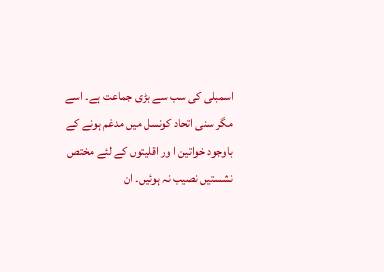اسمبلی کی سب سے بڑی جماعت ہے۔ اسے مگر سنی اتحاد کونسل میں مدغم ہونے کے باوجود خواتین ا ور اقلیتوں کے لئے مختص نشستیں نصیب نہ ہوئیں۔ ان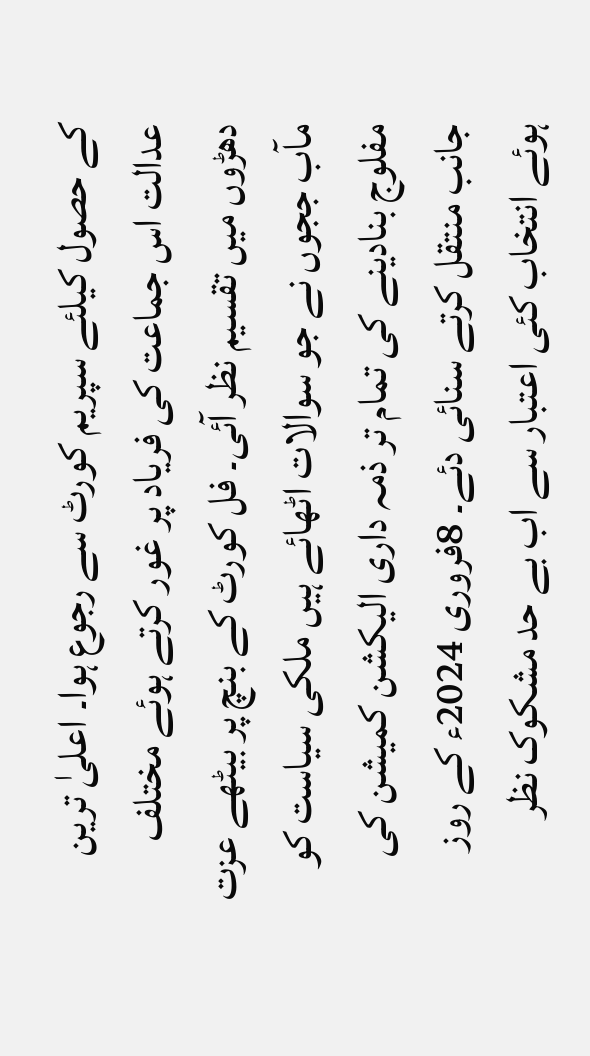کے حصول کیلئے سپریم کورٹ سے رجوع ہوا۔ اعلیٰ ترین عدالت اس جماعت کی فریاد پر غور کرتے ہوئے مختلف دھڑوں میں تقسیم نظر آئی۔ فل کورٹ کے بنچ پر بیٹھے عزت مآب ججوں نے جو سوالات اٹھائے ہیں ملکی سیاست کو مفلوج بنادینے کی تمام تر ذمہ داری الیکشن کمیشن کی جانب منتقل کرتے سنائی دئے۔ 8فروری 2024ء کے روز ہوئے انتخاب کئی اعتبار سے اب بے حد مشکوک نظر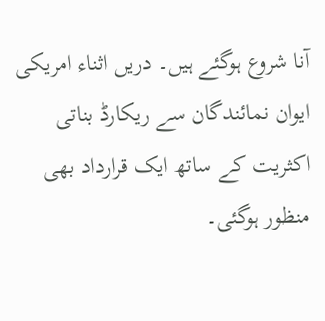آنا شروع ہوگئے ہیں۔ دریں اثناء امریکی ایوان نمائندگان سے ریکارڈ بناتی اکثریت کے ساتھ ایک قرارداد بھی منظور ہوگئی۔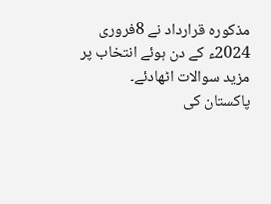مذکورہ قرارداد نے 8فروری 2024ء کے دن ہوئے انتخاب پر مزید سوالات اٹھادئے۔
پاکستان کی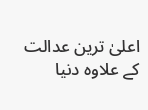اعلیٰ ترین عدالت کے علاوہ دنیا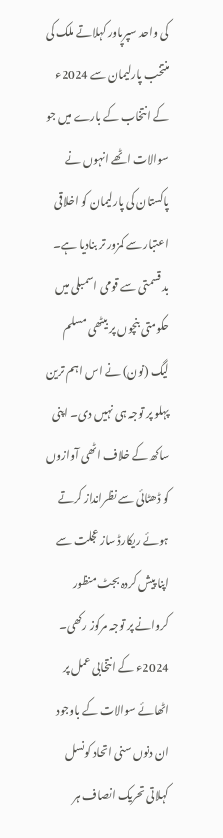کی واحد سپرپاور کہلاتے ملک کی منتخب پارلیمان سے 2024ء کے انتخاب کے بارے میں جو سوالات اٹھے انہوں نے پاکستان کی پارلیمان کو اخلاقی اعتبار سے کمزور تر بنادیا ہے۔ بد قسمتی سے قومی اسمبلی میں حکومتی بنچوں پر بیٹھی مسلم لیگ (نون) نے اس اہم ترین پہلو پر توجہ ہی نہیں دی۔ اپنی ساکھ کے خلاف اٹھی آوازوں کو ڈھٹائی سے نظرانداز کرتے ہوئے ریکارڈ ساز عجلت سے اپنا پیش کردہ بجٹ منظور کروانے پر توجہ مرکوز رکھی۔ 2024ء کے انتخابی عمل پر اٹھائے سوالات کے باوجود ان دنوں سنی اتحاد کونسل کہلاتی تحریک انصاف ہر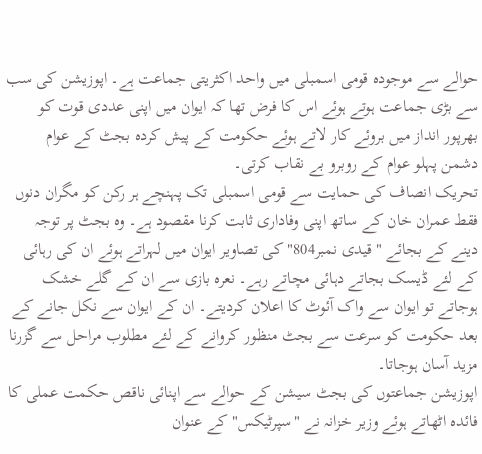حوالے سے موجودہ قومی اسمبلی میں واحد اکثریتی جماعت ہے۔ اپوزیشن کی سب سے بڑی جماعت ہوتے ہوئے اس کا فرض تھا کہ ایوان میں اپنی عددی قوت کو بھرپور انداز میں بروئے کار لاتے ہوئے حکومت کے پیش کردہ بجٹ کے عوام دشمن پہلو عوام کے روبرو بے نقاب کرتی۔
تحریک انصاف کی حمایت سے قومی اسمبلی تک پہنچے ہر رکن کو مگران دنوں فقط عمران خان کے ساتھ اپنی وفاداری ثابت کرنا مقصود ہے۔ وہ بجٹ پر توجہ دینے کے بجائے "قیدی نمبر804" کی تصاویر ایوان میں لہراتے ہوئے ان کی رہائی کے لئے ڈیسک بجاتے دہائی مچاتے رہے۔ نعرہ بازی سے ان کے گلے خشک ہوجاتے تو ایوان سے واک آئوٹ کا اعلان کردیتے۔ ان کے ایوان سے نکل جانے کے بعد حکومت کو سرعت سے بجٹ منظور کروانے کے لئے مطلوب مراحل سے گزرنا مزید آسان ہوجاتا۔
اپوزیشن جماعتوں کی بجٹ سیشن کے حوالے سے اپنائی ناقص حکمت عملی کا فائدہ اٹھاتے ہوئے وزیر خزانہ نے "سپرٹیکس" کے عنوان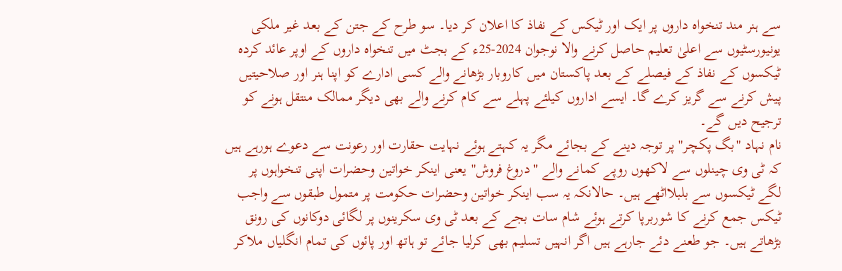سے ہنر مند تنخواہ داروں پر ایک اور ٹیکس کے نفاذ کا اعلان کر دیا۔ سو طرح کے جتن کے بعد غیر ملکی یونیورسٹیوں سے اعلیٰ تعلیم حاصل کرنے والا نوجوان 2024-25ء کے بجٹ میں تنخواہ داروں کے اوپر عائد کردہ ٹیکسوں کے نفاذ کے فیصلے کے بعد پاکستان میں کاروبار بڑھانے والے کسی ادارے کو اپنا ہنر اور صلاحیتیں پیش کرنے سے گریز کرے گا۔ ایسے اداروں کیلئے پہلے سے کام کرنے والے بھی دیگر ممالک منتقل ہونے کو ترجیح دیں گے۔
نام نہاد "بگ پکچر" پر توجہ دینے کے بجائے مگر یہ کہتے ہوئے نہایت حقارت اور رعونت سے دعوے ہورہے ہیں کہ ٹی وی چینلوں سے لاکھوں روپے کمانے والے "دروغ فروش" یعنی اینکر خواتین وحضرات اپنی تنخواہوں پر لگے ٹیکسوں سے بلبلااٹھے ہیں۔ حالانکہ یہ سب اینکر خواتین وحضرات حکومت پر متمول طبقوں سے واجب ٹیکس جمع کرنے کا شوربرپا کرتے ہوئے شام سات بجے کے بعد ٹی وی سکرینوں پر لگائی دوکانوں کی رونق بڑھاتے ہیں۔ جو طعنے دئے جارہے ہیں اگر انہیں تسلیم بھی کرلیا جائے تو ہاتھ اور پائوں کی تمام انگلیاں ملاکر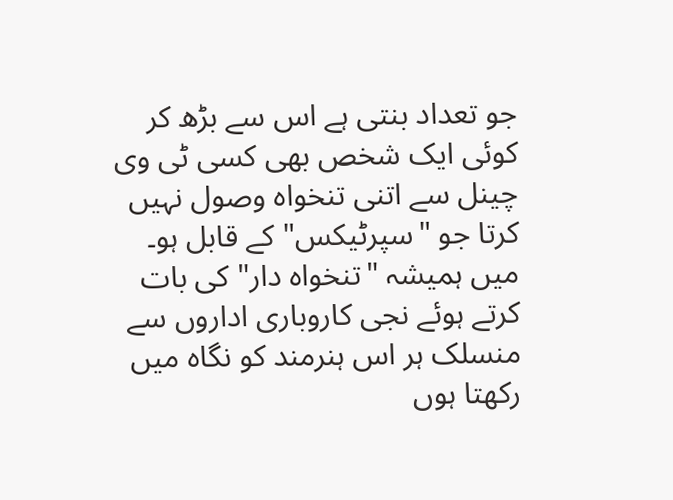جو تعداد بنتی ہے اس سے بڑھ کر کوئی ایک شخص بھی کسی ٹی وی چینل سے اتنی تنخواہ وصول نہیں کرتا جو "سپرٹیکس" کے قابل ہو۔ میں ہمیشہ "تنخواہ دار" کی بات کرتے ہوئے نجی کاروباری اداروں سے منسلک ہر اس ہنرمند کو نگاہ میں رکھتا ہوں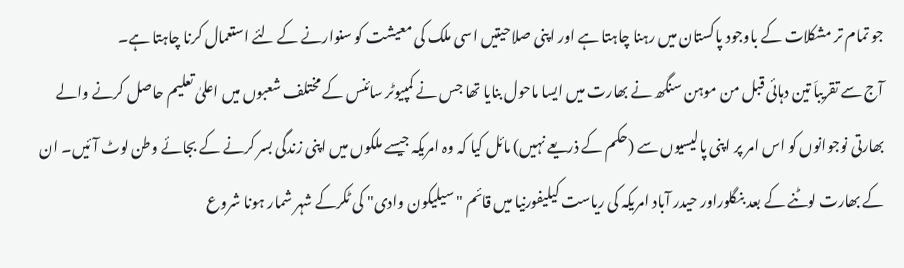جو تمام تر مشکلات کے باوجود پاکستان میں رہنا چاہتا ہے اور اپنی صلاحیتیں اسی ملک کی معیشت کو سنوارنے کے لئے استعمال کرنا چاہتا ہے۔
آج سے تقریباَ تین دہائی قبل من موہن سنگھ نے بھارت میں ایسا ماحول بنایا تھا جس نے کمپیوٹر سائنس کے مختلف شعبوں میں اعلیٰ تعلیم حاصل کرنے والے بھارتی نوجوانوں کو اس امر پر اپنی پالیسیوں سے (حکم کے ذریعے نہیں) مائل کیا کہ وہ امریکہ جیسے ملکوں میں اپنی زندگی بسر کرنے کے بجائے وطن لوٹ آئیں۔ ان کے بھارت لوٹنے کے بعد بنگلوراور حیدر آباد امریکہ کی ریاست کیلیفورنیا میں قائم "سیلیکون وادی" کی ٹکرکے شہر شمار ہونا شروع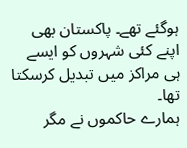ہوگئے تھے۔ پاکستان بھی اپنے کئی شہروں کو ایسے ہی مراکز میں تبدیل کرسکتا تھا۔
ہمارے حاکموں نے مگر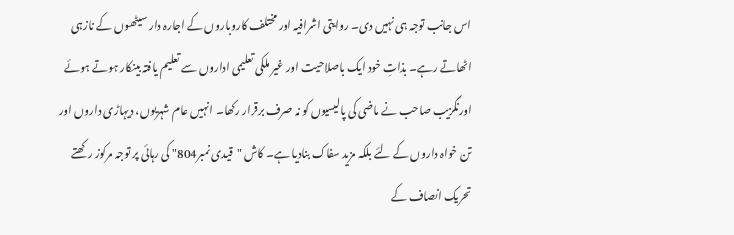اس جانب توجہ ہی نہیں دی۔ روایتی اشرافیہ اور مختلف کاروباروں کے اجارہ دار سیٹھوں کے نازہی اٹھاتے رہے۔ بذاتِ خود ایک باصلاحیت اور غیر ملکی تعلیمی اداروں سے تعلیم یافتہ بینکار ہوتے ہوئے اورنگزیب صاحب نے ماضی کی پالیسیوں کو نہ صرف برقرار رکھا۔ انہیں عام شہریوں، دیہاڑی داروں اور تن خواہ داروں کے لئے بلکہ مزید سفاک بنادیا ہے۔ کاش "قیدی نمبر804" کی رہائی پر توجہ مرکوز رکھتے تحریک انصاف کے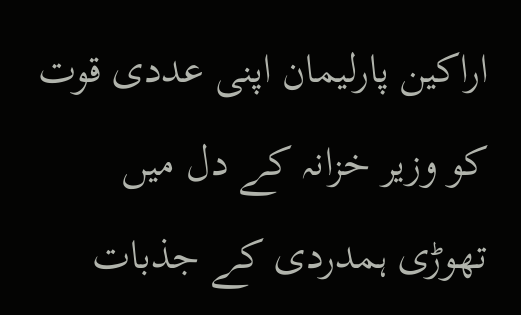اراکین پارلیمان اپنی عددی قوت کو وزیر خزانہ کے دل میں تھوڑی ہمدردی کے جذبات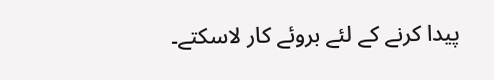پیدا کرنے کے لئے بروئے کار لاسکتے۔